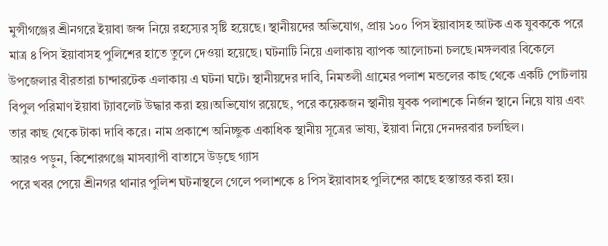মুন্সীগঞ্জের শ্রীনগরে ইয়াবা জব্দ নিয়ে রহস্যের সৃষ্টি হয়েছে। স্থানীয়দের অভিযোগ, প্রায় ১০০ পিস ইয়াবাসহ আটক এক যুবককে পরে মাত্র ৪ পিস ইয়াবাসহ পুলিশের হাতে তুলে দেওয়া হয়েছে। ঘটনাটি নিয়ে এলাকায় ব্যাপক আলোচনা চলছে।মঙ্গলবার বিকেলে উপজেলার বীরতারা চান্দারটেক এলাকায় এ ঘটনা ঘটে। স্থানীয়দের দাবি, নিমতলী গ্রামের পলাশ মন্ডলের কাছ থেকে একটি পোটলায় বিপুল পরিমাণ ইয়াবা ট্যাবলেট উদ্ধার করা হয়।অভিযোগ রয়েছে, পরে কয়েকজন স্থানীয় যুবক পলাশকে নির্জন স্থানে নিয়ে যায় এবং তার কাছ থেকে টাকা দাবি করে। নাম প্রকাশে অনিচ্ছুক একাধিক স্থানীয় সূত্রের ভাষ্য, ইয়াবা নিয়ে দেনদরবার চলছিল।
আরও পড়ুন, কিশোরগঞ্জে মাসব্যাপী বাতাসে উড়ছে গ্যাস
পরে খবর পেয়ে শ্রীনগর থানার পুলিশ ঘটনাস্থলে গেলে পলাশকে ৪ পিস ইয়াবাসহ পুলিশের কাছে হস্তান্তর করা হয়।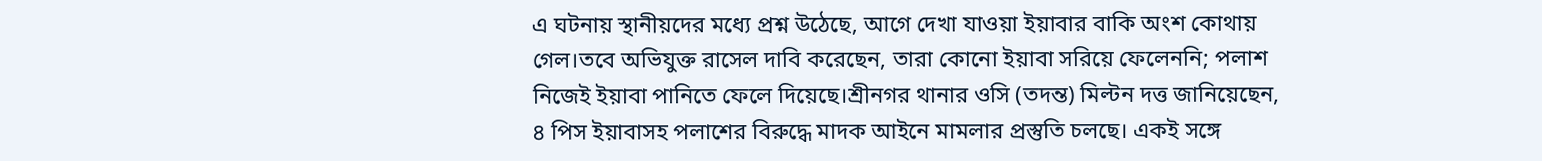এ ঘটনায় স্থানীয়দের মধ্যে প্রশ্ন উঠেছে, আগে দেখা যাওয়া ইয়াবার বাকি অংশ কোথায় গেল।তবে অভিযুক্ত রাসেল দাবি করেছেন, তারা কোনো ইয়াবা সরিয়ে ফেলেননি; পলাশ নিজেই ইয়াবা পানিতে ফেলে দিয়েছে।শ্রীনগর থানার ওসি (তদন্ত) মিল্টন দত্ত জানিয়েছেন, ৪ পিস ইয়াবাসহ পলাশের বিরুদ্ধে মাদক আইনে মামলার প্রস্তুতি চলছে। একই সঙ্গে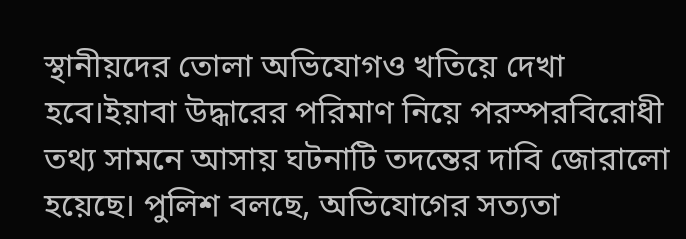স্থানীয়দের তোলা অভিযোগও খতিয়ে দেখা হবে।ইয়াবা উদ্ধারের পরিমাণ নিয়ে পরস্পরবিরোধী তথ্য সামনে আসায় ঘটনাটি তদন্তের দাবি জোরালো হয়েছে। পুলিশ বলছে, অভিযোগের সত্যতা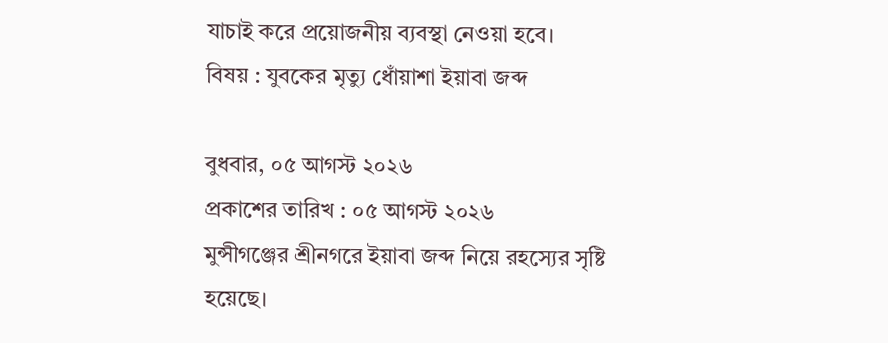যাচাই করে প্রয়োজনীয় ব্যবস্থা নেওয়া হবে।
বিষয় : যুবকের মৃত্যু ধোঁয়াশা ইয়াবা জব্দ

বুধবার, ০৫ আগস্ট ২০২৬
প্রকাশের তারিখ : ০৫ আগস্ট ২০২৬
মুন্সীগঞ্জের শ্রীনগরে ইয়াবা জব্দ নিয়ে রহস্যের সৃষ্টি হয়েছে।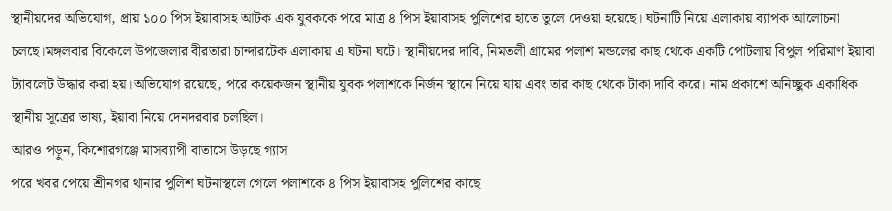স্থানীয়দের অভিযোগ, প্রায় ১০০ পিস ইয়াবাসহ আটক এক যুবককে পরে মাত্র ৪ পিস ইয়াবাসহ পুলিশের হাতে তুলে দেওয়া হয়েছে। ঘটনাটি নিয়ে এলাকায় ব্যাপক আলোচনা চলছে।মঙ্গলবার বিকেলে উপজেলার বীরতারা চান্দারটেক এলাকায় এ ঘটনা ঘটে। স্থানীয়দের দাবি, নিমতলী গ্রামের পলাশ মন্ডলের কাছ থেকে একটি পোটলায় বিপুল পরিমাণ ইয়াবা ট্যাবলেট উদ্ধার করা হয়।অভিযোগ রয়েছে, পরে কয়েকজন স্থানীয় যুবক পলাশকে নির্জন স্থানে নিয়ে যায় এবং তার কাছ থেকে টাকা দাবি করে। নাম প্রকাশে অনিচ্ছুক একাধিক স্থানীয় সূত্রের ভাষ্য, ইয়াবা নিয়ে দেনদরবার চলছিল।
আরও পড়ুন, কিশোরগঞ্জে মাসব্যাপী বাতাসে উড়ছে গ্যাস
পরে খবর পেয়ে শ্রীনগর থানার পুলিশ ঘটনাস্থলে গেলে পলাশকে ৪ পিস ইয়াবাসহ পুলিশের কাছে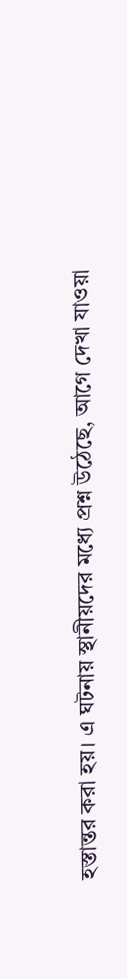হস্তান্তর করা হয়। এ ঘটনায় স্থানীয়দের মধ্যে প্রশ্ন উঠেছে, আগে দেখা যাওয়া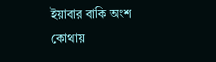ইয়াবার বাকি অংশ কোথায়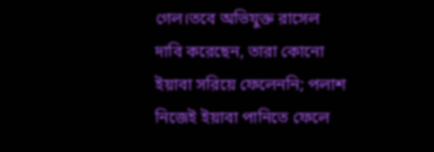গেল।তবে অভিযুক্ত রাসেল দাবি করেছেন, তারা কোনো ইয়াবা সরিয়ে ফেলেননি; পলাশ নিজেই ইয়াবা পানিতে ফেলে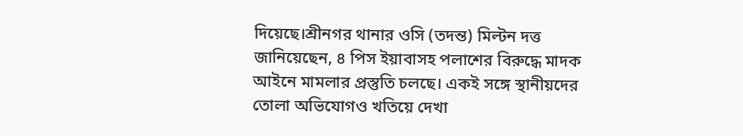দিয়েছে।শ্রীনগর থানার ওসি (তদন্ত) মিল্টন দত্ত জানিয়েছেন, ৪ পিস ইয়াবাসহ পলাশের বিরুদ্ধে মাদক আইনে মামলার প্রস্তুতি চলছে। একই সঙ্গে স্থানীয়দের তোলা অভিযোগও খতিয়ে দেখা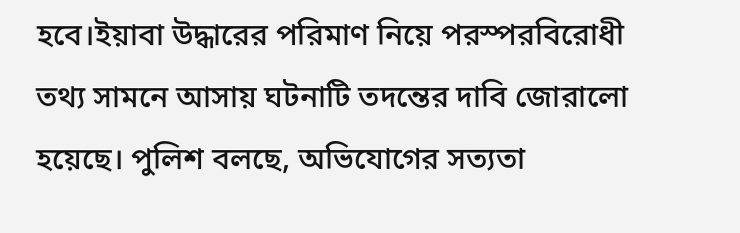হবে।ইয়াবা উদ্ধারের পরিমাণ নিয়ে পরস্পরবিরোধী তথ্য সামনে আসায় ঘটনাটি তদন্তের দাবি জোরালো হয়েছে। পুলিশ বলছে, অভিযোগের সত্যতা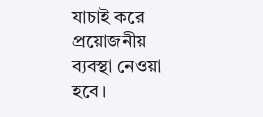যাচাই করে প্রয়োজনীয় ব্যবস্থা নেওয়া হবে।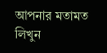আপনার মতামত লিখুন